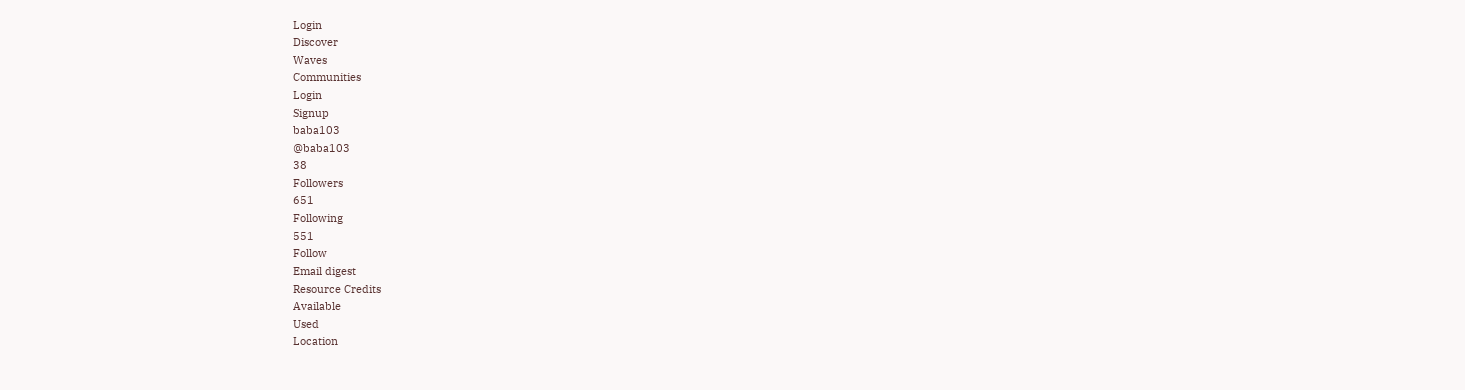Login
Discover
Waves
Communities
Login
Signup
baba103
@baba103
38
Followers
651
Following
551
Follow
Email digest
Resource Credits
Available
Used
Location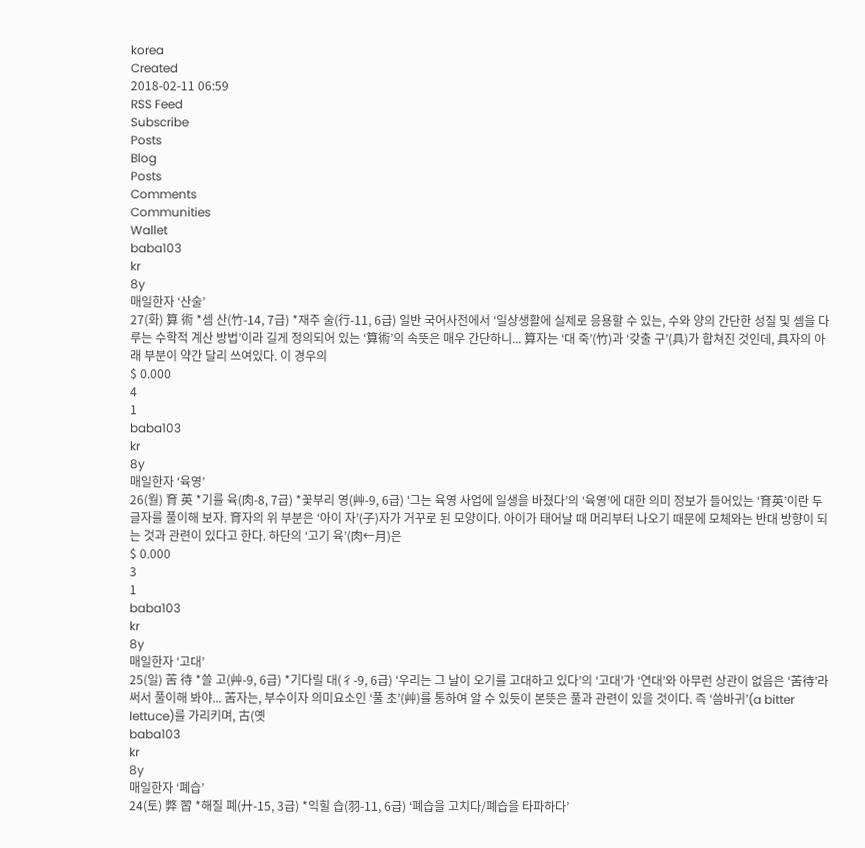korea
Created
2018-02-11 06:59
RSS Feed
Subscribe
Posts
Blog
Posts
Comments
Communities
Wallet
baba103
kr
8y
매일한자 ‘산술’
27(화) 算 術 *셈 산(竹-14, 7급) *재주 술(行-11, 6급) 일반 국어사전에서 ‘일상생활에 실제로 응용할 수 있는, 수와 양의 간단한 성질 및 셈을 다루는 수학적 계산 방법’이라 길게 정의되어 있는 ‘算術’의 속뜻은 매우 간단하니... 算자는 ‘대 죽’(竹)과 ‘갖출 구’(具)가 합쳐진 것인데, 具자의 아래 부분이 약간 달리 쓰여있다. 이 경우의
$ 0.000
4
1
baba103
kr
8y
매일한자 ‘육영’
26(월) 育 英 *기를 육(肉-8, 7급) *꽃부리 영(艸-9, 6급) ‘그는 육영 사업에 일생을 바쳤다’의 ‘육영’에 대한 의미 정보가 들어있는 ‘育英’이란 두 글자를 풀이해 보자. 育자의 위 부분은 ‘아이 자’(子)자가 거꾸로 된 모양이다. 아이가 태어날 때 머리부터 나오기 때문에 모체와는 반대 방향이 되는 것과 관련이 있다고 한다. 하단의 ‘고기 육’(肉←月)은
$ 0.000
3
1
baba103
kr
8y
매일한자 ‘고대’
25(일) 苦 待 *쓸 고(艸-9, 6급) *기다릴 대(彳-9, 6급) ‘우리는 그 날이 오기를 고대하고 있다’의 ‘고대’가 ‘연대’와 아무런 상관이 없음은 ‘苦待’라 써서 풀이해 봐야... 苦자는, 부수이자 의미요소인 ‘풀 초’(艸)를 통하여 알 수 있듯이 본뜻은 풀과 관련이 있을 것이다. 즉 ‘씀바귀’(a bitter lettuce)를 가리키며, 古(옛
baba103
kr
8y
매일한자 ‘폐습’
24(토) 弊 習 *해질 폐(廾-15, 3급) *익힐 습(羽-11, 6급) ‘폐습을 고치다/폐습을 타파하다’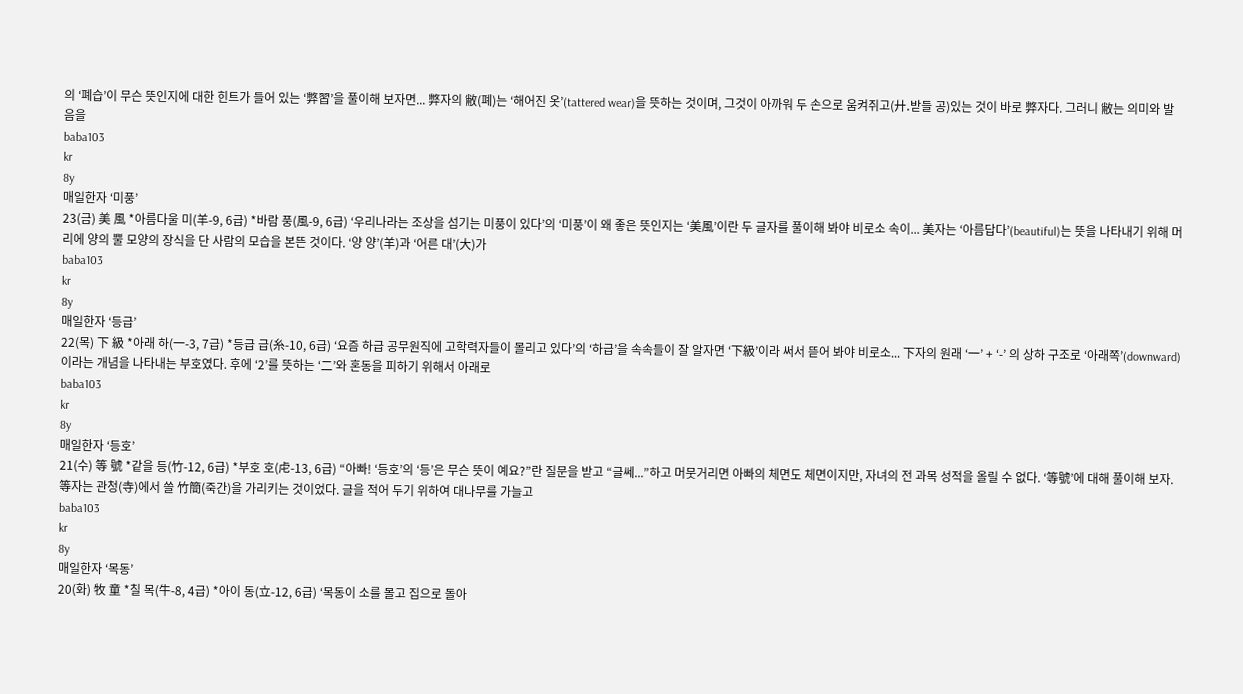의 ‘폐습’이 무슨 뜻인지에 대한 힌트가 들어 있는 ‘弊習’을 풀이해 보자면... 弊자의 敝(폐)는 ‘해어진 옷’(tattered wear)을 뜻하는 것이며, 그것이 아까워 두 손으로 움켜쥐고(廾․받들 공)있는 것이 바로 弊자다. 그러니 敝는 의미와 발음을
baba103
kr
8y
매일한자 ‘미풍’
23(금) 美 風 *아름다울 미(羊-9, 6급) *바람 풍(風-9, 6급) ‘우리나라는 조상을 섬기는 미풍이 있다’의 ‘미풍’이 왜 좋은 뜻인지는 ‘美風’이란 두 글자를 풀이해 봐야 비로소 속이... 美자는 ‘아름답다’(beautiful)는 뜻을 나타내기 위해 머리에 양의 뿔 모양의 장식을 단 사람의 모습을 본뜬 것이다. ‘양 양’(羊)과 ‘어른 대’(大)가
baba103
kr
8y
매일한자 ‘등급’
22(목) 下 級 *아래 하(一-3, 7급) *등급 급(糸-10, 6급) ‘요즘 하급 공무원직에 고학력자들이 몰리고 있다’의 ‘하급’을 속속들이 잘 알자면 ‘下級’이라 써서 뜯어 봐야 비로소... 下자의 원래 ‘一’ + ‘-’ 의 상하 구조로 ‘아래쪽’(downward)이라는 개념을 나타내는 부호였다. 후에 ‘2’를 뜻하는 ‘二’와 혼동을 피하기 위해서 아래로
baba103
kr
8y
매일한자 ‘등호’
21(수) 等 號 *같을 등(竹-12, 6급) *부호 호(虍-13, 6급) “아빠! ‘등호’의 ‘등’은 무슨 뜻이 예요?”란 질문을 받고 “글쎄...”하고 머뭇거리면 아빠의 체면도 체면이지만, 자녀의 전 과목 성적을 올릴 수 없다. ‘等號’에 대해 풀이해 보자. 等자는 관청(寺)에서 쓸 竹簡(죽간)을 가리키는 것이었다. 글을 적어 두기 위하여 대나무를 가늘고
baba103
kr
8y
매일한자 ‘목동’
20(화) 牧 童 *칠 목(牛-8, 4급) *아이 동(立-12, 6급) ‘목동이 소를 몰고 집으로 돌아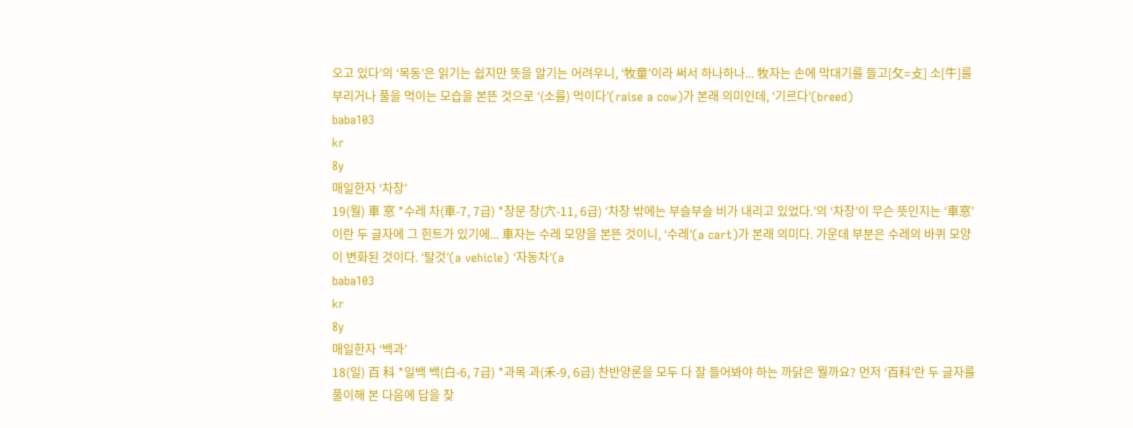오고 있다’의 ‘목동’은 읽기는 쉽지만 뜻을 알기는 어려우니, ‘牧童’이라 써서 하나하나... 牧자는 손에 막대기를 들고[攵=攴] 소[牛]를 부리거나 풀을 먹이는 모습을 본뜬 것으로 ‘(소를) 먹이다’(raise a cow)가 본래 의미인데, ‘기르다’(breed)
baba103
kr
8y
매일한자 ‘차창’
19(월) 車 窓 *수레 차(車-7, 7급) *창문 창(穴-11, 6급) ‘차창 밖에는 부슬부슬 비가 내리고 있었다.’의 ‘차창’이 무슨 뜻인지는 ‘車窓’이란 두 글자에 그 힌트가 있기에... 車자는 수레 모양을 본뜬 것이니, ‘수레’(a cart)가 본래 의미다. 가운데 부분은 수레의 바퀴 모양이 변화된 것이다. ‘탈것’(a vehicle) ‘자동차’(a
baba103
kr
8y
매일한자 ‘백과’
18(일) 百 科 *일백 백(白-6, 7급) *과목 과(禾-9, 6급) 찬반양론을 모두 다 잘 들어봐야 하는 까닭은 뭘까요? 먼저 ‘百科’란 두 글자를 풀이해 본 다음에 답을 찾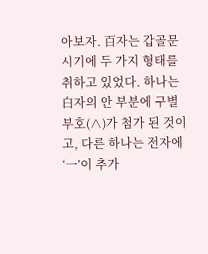아보자. 百자는 갑골문 시기에 두 가지 형태를 취하고 있었다. 하나는 白자의 안 부분에 구별 부호(∧)가 첨가 된 것이고, 다른 하나는 전자에 ‘一’이 추가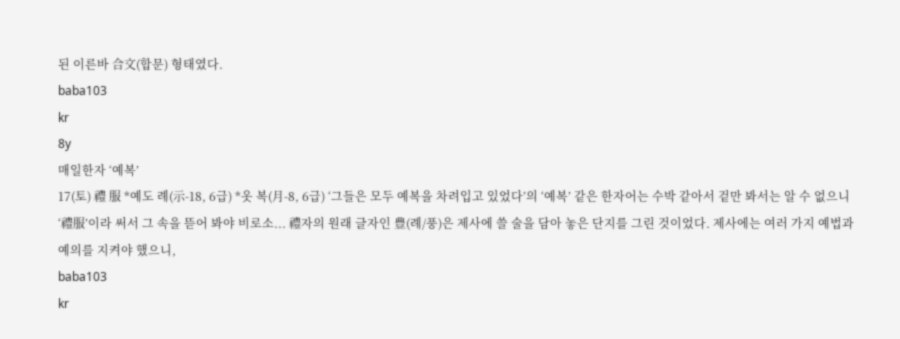된 이른바 合文(합문) 형태였다.
baba103
kr
8y
매일한자 ‘예복’
17(토) 禮 服 *예도 례(示-18, 6급) *옷 복(月-8, 6급) ‘그들은 모두 예복을 차려입고 있었다’의 ‘예복’ 같은 한자어는 수박 같아서 겉만 봐서는 알 수 없으니 ‘禮服’이라 써서 그 속을 뜯어 봐야 비로소... 禮자의 원래 글자인 豊(례/풍)은 제사에 쓸 술을 담아 놓은 단지를 그린 것이었다. 제사에는 여러 가지 예법과 예의를 지켜야 했으니,
baba103
kr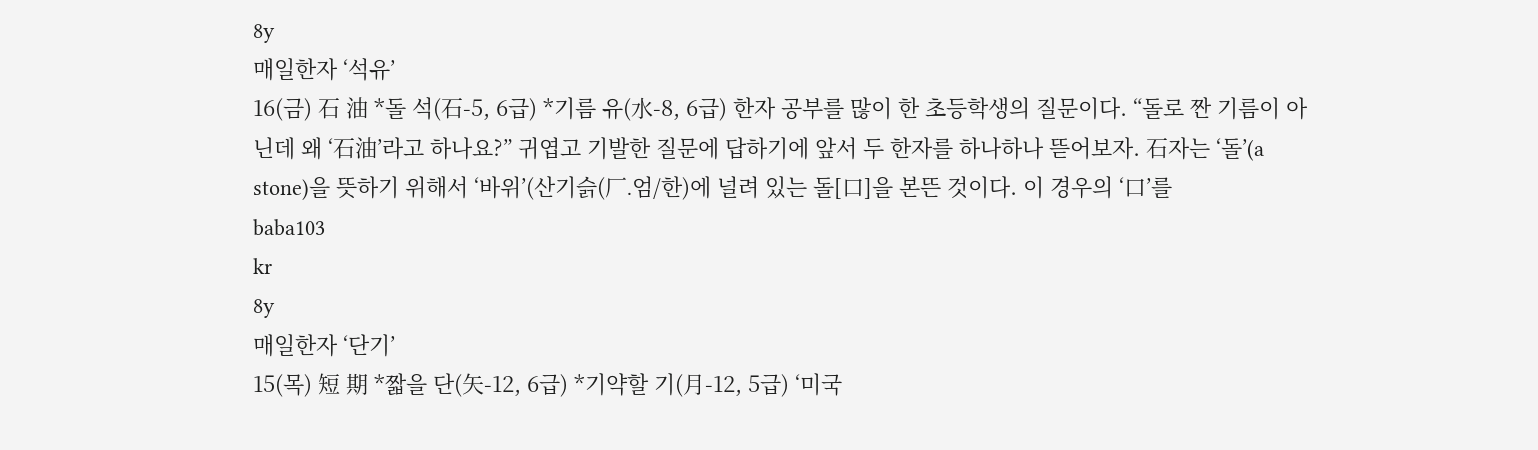8y
매일한자 ‘석유’
16(금) 石 油 *돌 석(石-5, 6급) *기름 유(水-8, 6급) 한자 공부를 많이 한 초등학생의 질문이다. “돌로 짠 기름이 아닌데 왜 ‘石油’라고 하나요?” 귀엽고 기발한 질문에 답하기에 앞서 두 한자를 하나하나 뜯어보자. 石자는 ‘돌’(a stone)을 뜻하기 위해서 ‘바위’(산기슭(厂․엄/한)에 널려 있는 돌[口]을 본뜬 것이다. 이 경우의 ‘口’를
baba103
kr
8y
매일한자 ‘단기’
15(목) 短 期 *짧을 단(矢-12, 6급) *기약할 기(月-12, 5급) ‘미국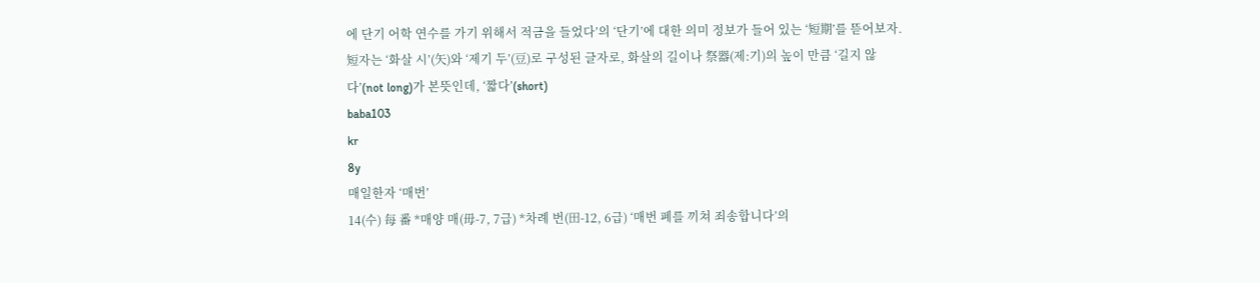에 단기 어학 연수를 가기 위해서 적금을 들었다’의 ‘단기’에 대한 의미 정보가 들어 있는 ‘短期’를 뜯어보자. 短자는 ‘화살 시’(矢)와 ‘제기 두’(豆)로 구성된 글자로, 화살의 길이나 祭器(제:기)의 높이 만큼 ‘길지 않다’(not long)가 본뜻인데, ‘짧다’(short)
baba103
kr
8y
매일한자 ‘매번’
14(수) 每 番 *매양 매(毋-7, 7급) *차례 번(田-12, 6급) ‘매번 폐를 끼쳐 죄송합니다’의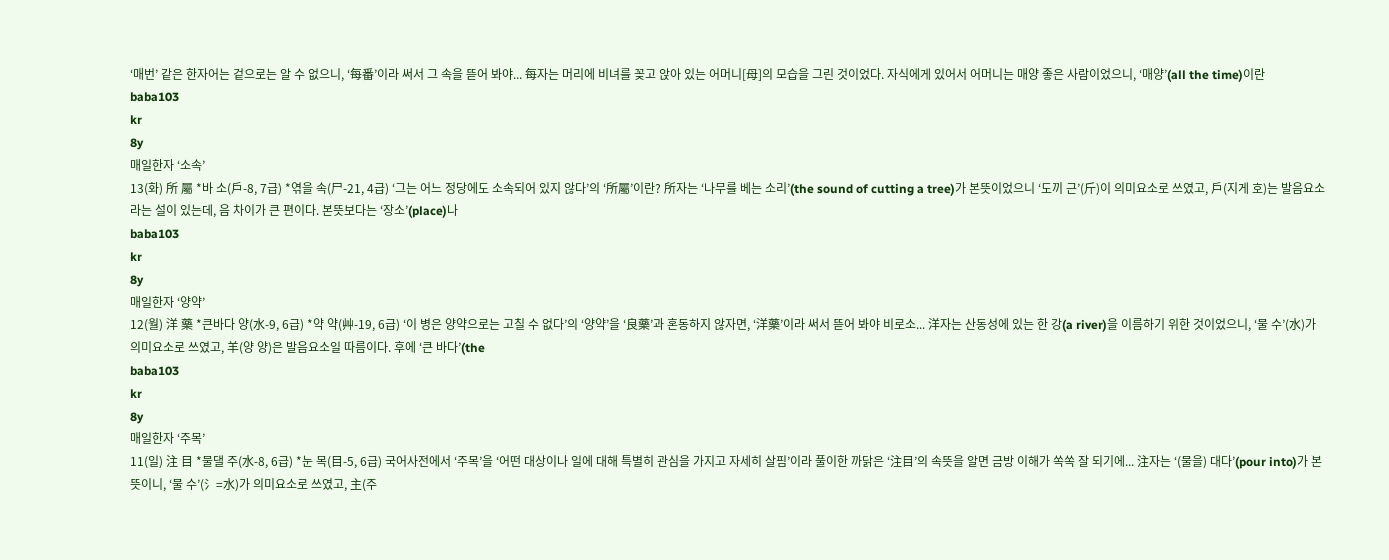‘매번’ 같은 한자어는 겉으로는 알 수 없으니, ‘每番’이라 써서 그 속을 뜯어 봐야... 每자는 머리에 비녀를 꽂고 앉아 있는 어머니[母]의 모습을 그린 것이었다. 자식에게 있어서 어머니는 매양 좋은 사람이었으니, ‘매양’(all the time)이란
baba103
kr
8y
매일한자 ‘소속’
13(화) 所 屬 *바 소(戶-8, 7급) *엮을 속(尸-21, 4급) ‘그는 어느 정당에도 소속되어 있지 않다’의 ‘所屬’이란? 所자는 ‘나무를 베는 소리’(the sound of cutting a tree)가 본뜻이었으니 ‘도끼 근’(斤)이 의미요소로 쓰였고, 戶(지게 호)는 발음요소라는 설이 있는데, 음 차이가 큰 편이다. 본뜻보다는 ‘장소’(place)나
baba103
kr
8y
매일한자 ‘양약’
12(월) 洋 藥 *큰바다 양(水-9, 6급) *약 약(艸-19, 6급) ‘이 병은 양약으로는 고칠 수 없다’의 ‘양약’을 ‘良藥’과 혼동하지 않자면, ‘洋藥’이라 써서 뜯어 봐야 비로소... 洋자는 산동성에 있는 한 강(a river)을 이름하기 위한 것이었으니, ‘물 수’(水)가 의미요소로 쓰였고, 羊(양 양)은 발음요소일 따름이다. 후에 ‘큰 바다’(the
baba103
kr
8y
매일한자 ‘주목’
11(일) 注 目 *물댈 주(水-8, 6급) *눈 목(目-5, 6급) 국어사전에서 ‘주목’을 ‘어떤 대상이나 일에 대해 특별히 관심을 가지고 자세히 살핌’이라 풀이한 까닭은 ‘注目’의 속뜻을 알면 금방 이해가 쏙쏙 잘 되기에... 注자는 ‘(물을) 대다’(pour into)가 본뜻이니, ‘물 수’(氵=水)가 의미요소로 쓰였고, 主(주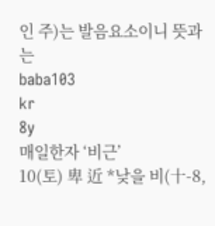인 주)는 발음요소이니 뜻과는
baba103
kr
8y
매일한자 ‘비근’
10(토) 卑 近 *낮을 비(十-8,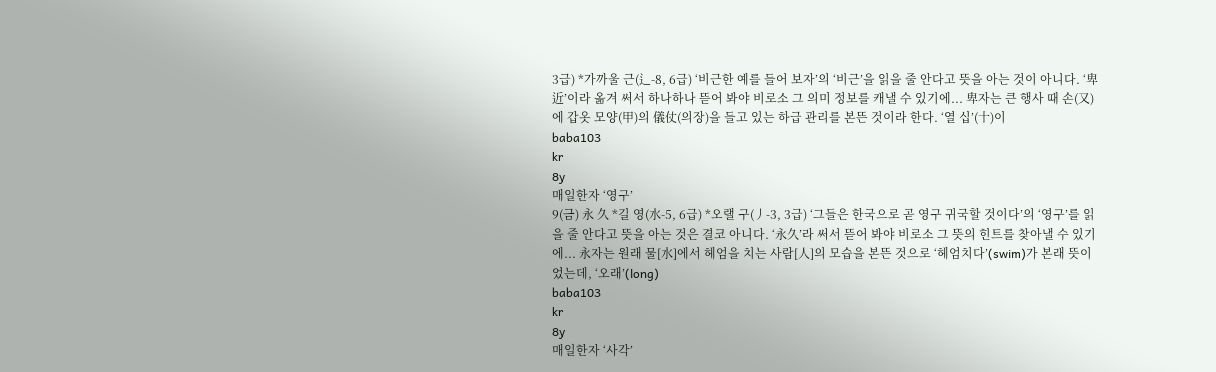3급) *가까울 근(辶-8, 6급) ‘비근한 예를 들어 보자’의 ‘비근’을 읽을 줄 안다고 뜻을 아는 것이 아니다. ‘卑近’이라 옮겨 써서 하나하나 뜯어 봐야 비로소 그 의미 정보를 캐낼 수 있기에... 卑자는 큰 행사 때 손(又)에 갑옷 모양(甲)의 儀仗(의장)을 들고 있는 하급 관리를 본뜬 것이라 한다. ‘열 십’(十)이
baba103
kr
8y
매일한자 ‘영구’
9(금) 永 久 *길 영(水-5, 6급) *오랠 구(丿-3, 3급) ‘그들은 한국으로 곧 영구 귀국할 것이다’의 ‘영구’를 읽을 줄 안다고 뜻을 아는 것은 결코 아니다. ‘永久’라 써서 뜯어 봐야 비로소 그 뜻의 힌트를 찾아낼 수 있기에... 永자는 원래 물[水]에서 헤엄을 치는 사람[人]의 모습을 본뜬 것으로 ‘헤엄치다’(swim)가 본래 뜻이었는데, ‘오래’(long)
baba103
kr
8y
매일한자 ‘사각’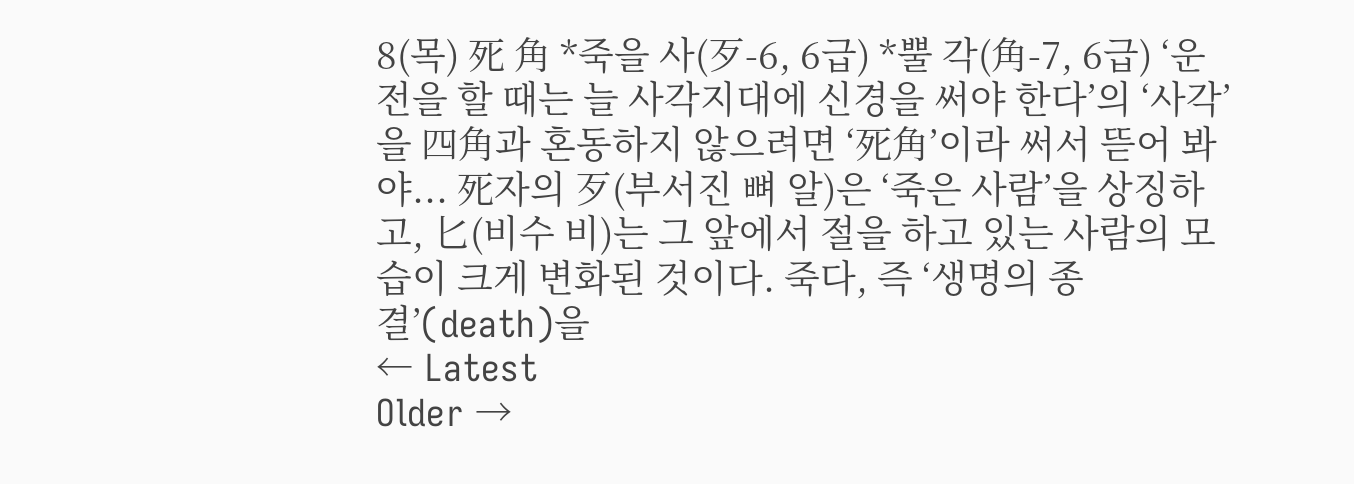8(목) 死 角 *죽을 사(歹-6, 6급) *뿔 각(角-7, 6급) ‘운전을 할 때는 늘 사각지대에 신경을 써야 한다’의 ‘사각’을 四角과 혼동하지 않으려면 ‘死角’이라 써서 뜯어 봐야... 死자의 歹(부서진 뼈 알)은 ‘죽은 사람’을 상징하고, 匕(비수 비)는 그 앞에서 절을 하고 있는 사람의 모습이 크게 변화된 것이다. 죽다, 즉 ‘생명의 종결’(death)을
← Latest
Older →